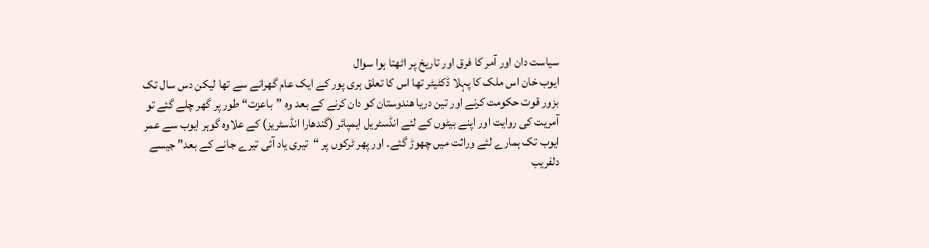سیاست دان اور آمر کا فرق اور تاریخ پر اٹھتا ہوا سوال
ایوب خان اس ملک کا پہلا ڈکٹیٹر تھا اس کا تعلق ہری پور کے ایک عام گھرانے سے تھا لیکن دس سال تک بزور قوت حکومت کرنے اور تین دریا ھندوستان کو دان کرنے کے بعد وہ ”باعزت“ طور پر گھر چلے گئے تو آمریت کی روایت اور اپنے بیٹوں کے لئے انڈسٹریل ایمپائر (گندھارا انڈسٹریز) کے علاوہ گوہر ایوب سے عمر ایوب تک ہمارے لئے وراثت میں چھوڑ گئے۔ اور پھر ٹرکوں پر “تیری یاد آئی تیرے جانے کے بعد” جیسے دلفریب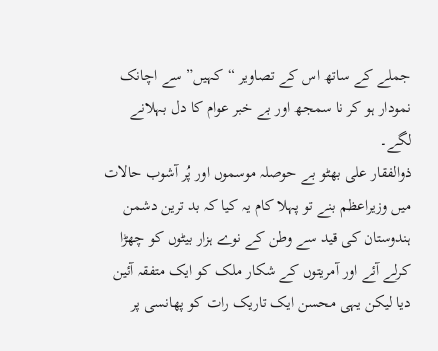جملے کے ساتھ اس کے تصاویر “کہیں” سے اچانک نمودار ہو کر نا سمجھ اور بے خبر عوام کا دل بہلانے لگے۔
ذوالفقار علی بھٹو بے حوصلہ موسموں اور پُر آشوب حالات میں وزیراعظم بنے تو پہلا کام یہ کیا کہ بد ترین دشمن ہندوستان کی قید سے وطن کے نوے ہزار بیٹوں کو چھڑا کرلے آئے اور آمریتوں کے شکار ملک کو ایک متفقہ آئین دیا لیکن یہی محسن ایک تاریک رات کو پھانسی پر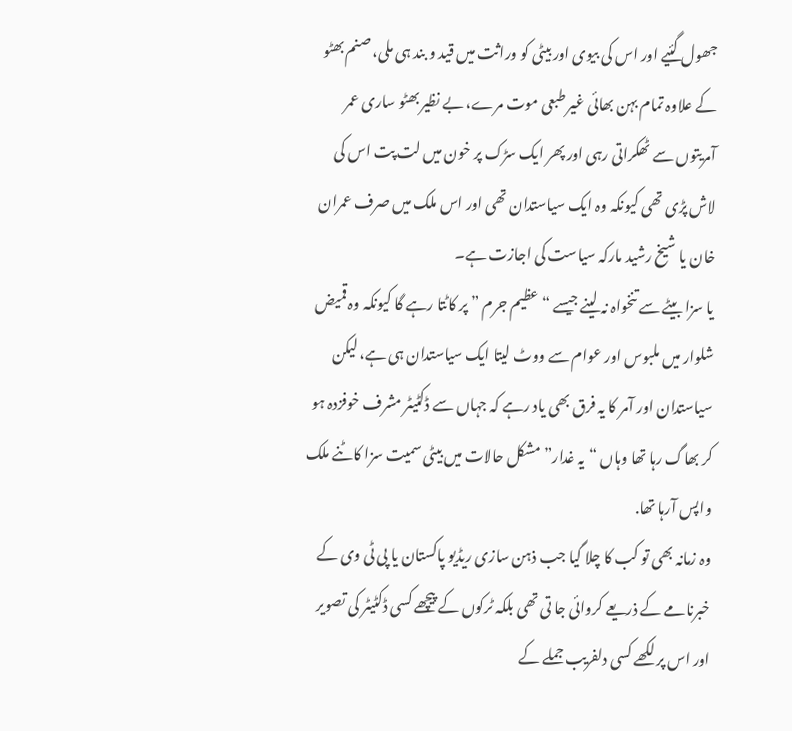جھول گئیے اور اس کی بیوی اور بیٹی کو وراثت میں قید و بند ہی ملی، صنم بھٹو کے علاوہ تمام بہن بھائی غیر طبعی موت مرے، بے نظیر بھٹو ساری عمر آمریتوں سے ٹھکراتی رہی اور پھر ایک سڑک پر خون میں لت پت اس کی لاش پڑی تھی کیونکہ وہ ایک سیاستدان تھی اور اس ملک میں صرف عمران خان یا شیخ رشید مارکہ سیاست کی اجازت ہے۔
یا سزا بیٹے سے تنخواہ نہ لینے جیسے “عظیم جرم ” پر کاٹتا رہے گا کیونکہ وہ قمیض شلوار میں ملبوس اور عوام سے ووٹ لیتا ایک سیاستدان ہی ہے، لیکن سیاستدان اور آمر کا یہ فرق بھی یاد رہے کہ جہاں سے ڈکٹیٹر مشرف خوفزدہ ہو کر بھاگ رہا تھا وہاں “یہ غدار” مشکل حالات میں بیٹی سمیت سزا کاٹنے ملک واپس آرہا تھا.
وہ زمانہ بھی تو کب کا چلا گیا جب ذہن سازی ریڈیو پاکستان یا پی ٹی وی کے خبرنامے کے ذریعے کروائی جا تی تھی بلکہ ٹرکوں کے پیچھے کسی ڈکٹیٹر کی تصویر اور اس پر لکھے کسی دلفریب جملے کے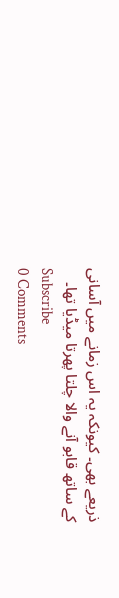ذریعے بھی۔ کیونکہ یہ اس زمانے میں آسانی کے ساتھ قابو آنے والا چلتا پھرتا میڈیا تھا۔
Subscribe
0 Comments